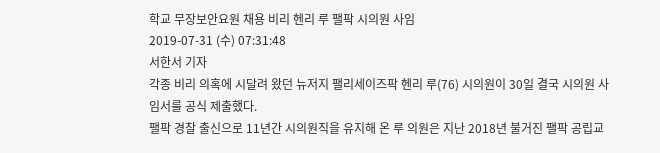학교 무장보안요원 채용 비리 헨리 루 팰팍 시의원 사임
2019-07-31 (수) 07:31:48
서한서 기자
각종 비리 의혹에 시달려 왔던 뉴저지 팰리세이즈팍 헨리 루(76) 시의원이 30일 결국 시의원 사임서를 공식 제출했다.
팰팍 경찰 출신으로 11년간 시의원직을 유지해 온 루 의원은 지난 2018년 불거진 팰팍 공립교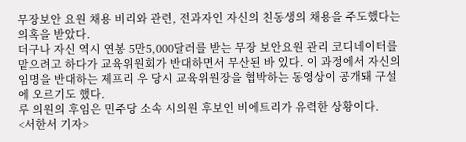무장보안 요원 채용 비리와 관련, 전과자인 자신의 친동생의 채용을 주도했다는 의혹을 받았다.
더구나 자신 역시 연봉 5만5,000달러를 받는 무장 보안요원 관리 코디네이터를 맡으려고 하다가 교육위원회가 반대하면서 무산된 바 있다. 이 과정에서 자신의 임명을 반대하는 제프리 우 당시 교육위원장을 협박하는 동영상이 공개돼 구설에 오르기도 했다.
루 의원의 후임은 민주당 소속 시의원 후보인 비에트리가 유력한 상황이다.
<서한서 기자>